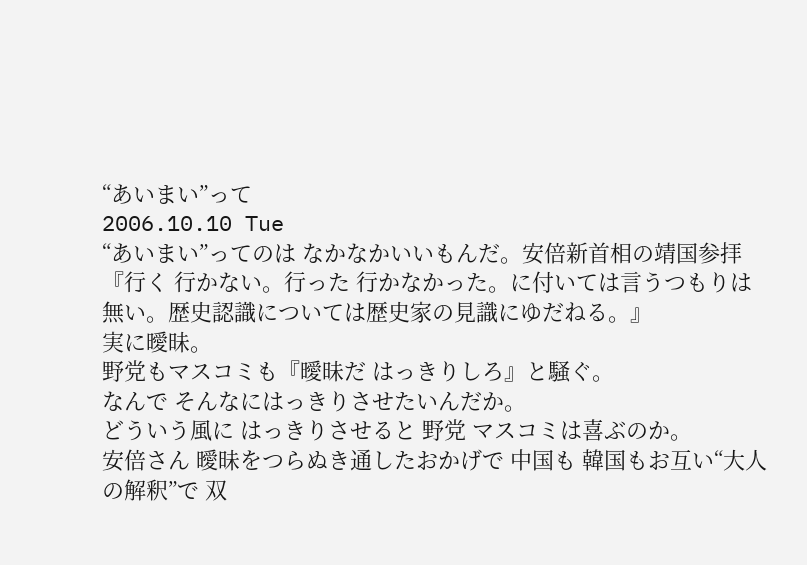“あいまい”って
2006.10.10 Tue
“あいまい”ってのは なかなかいいもんだ。安倍新首相の靖国参拝
『行く 行かない。行った 行かなかった。に付いては言うつもりは無い。歴史認識については歴史家の見識にゆだねる。』
実に曖昧。
野党もマスコミも『曖昧だ はっきりしろ』と騒ぐ。
なんで そんなにはっきりさせたいんだか。
どういう風に はっきりさせると 野党 マスコミは喜ぶのか。
安倍さん 曖昧をつらぬき通したおかげで 中国も 韓国もお互い“大人の解釈”で 双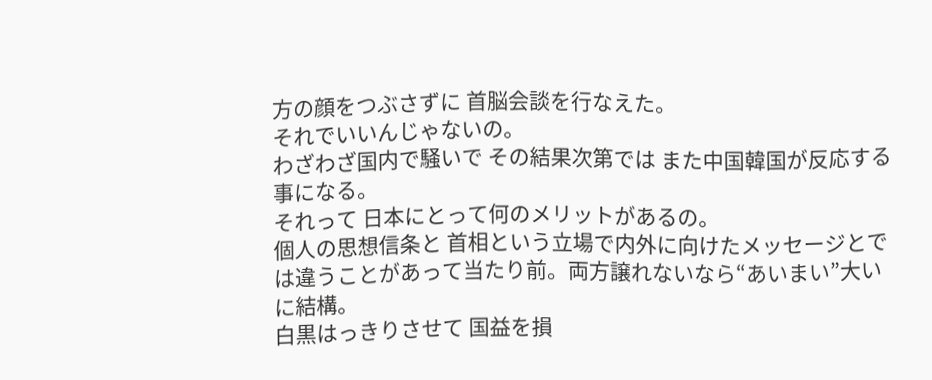方の顔をつぶさずに 首脳会談を行なえた。
それでいいんじゃないの。
わざわざ国内で騒いで その結果次第では また中国韓国が反応する事になる。
それって 日本にとって何のメリットがあるの。
個人の思想信条と 首相という立場で内外に向けたメッセージとでは違うことがあって当たり前。両方譲れないなら“あいまい”大いに結構。
白黒はっきりさせて 国益を損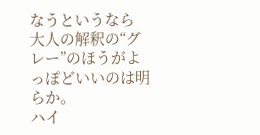なうというなら 大人の解釈の“グレー”のほうがよっぽどいいのは明らか。
ハイ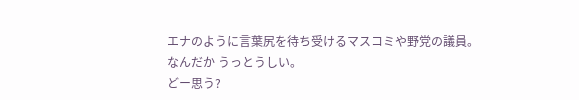エナのように言葉尻を待ち受けるマスコミや野党の議員。
なんだか うっとうしい。
どー思う?